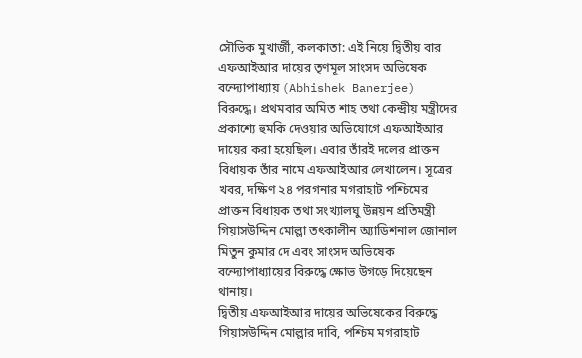সৌভিক মুখার্জী, কলকাতা: এই নিয়ে দ্বিতীয় বার এফআইআর দায়ের তৃণমূল সাংসদ অভিষেক বন্দ্যোপাধ্যায় (Abhishek Banerjee) বিরুদ্ধে। প্রথমবার অমিত শাহ তথা কেন্দ্রীয় মন্ত্রীদের প্রকাশ্যে হুমকি দেওয়ার অভিযোগে এফআইআর দায়ের করা হয়েছিল। এবার তাঁরই দলের প্রাক্তন বিধায়ক তাঁর নামে এফআইআর লেখালেন। সূত্রের খবর, দক্ষিণ ২৪ পরগনার মগরাহাট পশ্চিমের প্রাক্তন বিধায়ক তথা সংখ্যালঘু উন্নয়ন প্রতিমন্ত্রী গিয়াসউদ্দিন মোল্লা তৎকালীন অ্যাডিশনাল জোনাল মিতুন কুমার দে এবং সাংসদ অভিষেক বন্দ্যোপাধ্যায়ের বিরুদ্ধে ক্ষোভ উগড়ে দিয়েছেন থানায়।
দ্বিতীয় এফআইআর দায়ের অভিষেকের বিরুদ্ধে
গিয়াসউদ্দিন মোল্লার দাবি, পশ্চিম মগরাহাট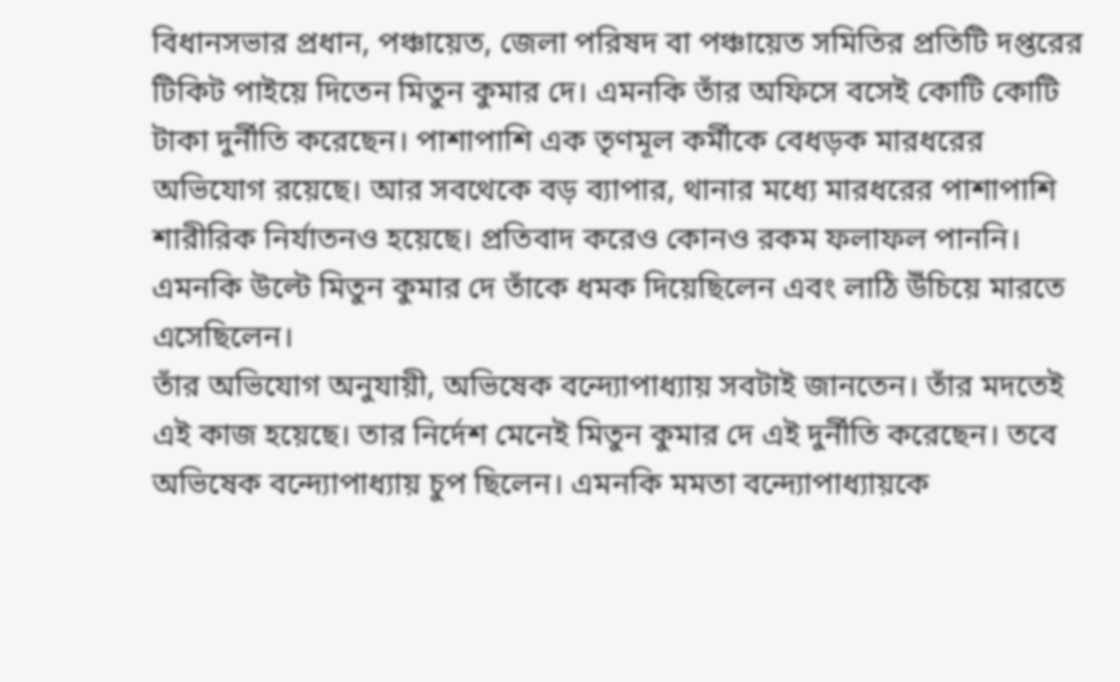বিধানসভার প্রধান, পঞ্চায়েত, জেলা পরিষদ বা পঞ্চায়েত সমিতির প্রতিটি দপ্তরের টিকিট পাইয়ে দিতেন মিতুন কুমার দে। এমনকি তাঁর অফিসে বসেই কোটি কোটি টাকা দুর্নীতি করেছেন। পাশাপাশি এক তৃণমূল কর্মীকে বেধড়ক মারধরের অভিযোগ রয়েছে। আর সবথেকে বড় ব্যাপার, থানার মধ্যে মারধরের পাশাপাশি শারীরিক নির্যাতনও হয়েছে। প্রতিবাদ করেও কোনও রকম ফলাফল পাননি। এমনকি উল্টে মিতুন কুমার দে তাঁকে ধমক দিয়েছিলেন এবং লাঠি উঁচিয়ে মারতে এসেছিলেন।
তাঁর অভিযোগ অনুযায়ী, অভিষেক বন্দ্যোপাধ্যায় সবটাই জানতেন। তাঁর মদতেই এই কাজ হয়েছে। তার নির্দেশ মেনেই মিতুন কুমার দে এই দুর্নীতি করেছেন। তবে অভিষেক বন্দ্যোপাধ্যায় চুপ ছিলেন। এমনকি মমতা বন্দ্যোপাধ্যায়কে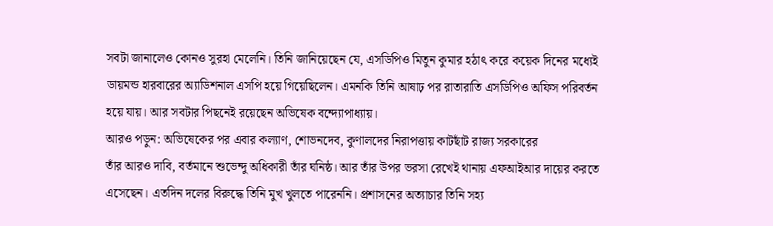সবটা জানালেও কোনও সুরহা মেলেনি। তিনি জানিয়েছেন যে, এসডিপিও মিতুন কুমার হঠাৎ করে কয়েক দিনের মধ্যেই ডায়মন্ড হারবারের অ্যাডিশনাল এসপি হয়ে গিয়েছিলেন। এমনকি তিনি আষাঢ় পর রাতারাতি এসডিপিও অফিস পরিবর্তন হয়ে যায়। আর সবটার পিছনেই রয়েছেন অভিষেক বন্দ্যোপাধ্যায়।
আরও পড়ুন: অভিষেকের পর এবার কল্যাণ, শোভনদেব, কুণালদের নিরাপত্তায় কাটছাঁট রাজ্য সরকারের
তাঁর আরও দাবি, বর্তমানে শুভেন্দু অধিকারী তাঁর ঘনিষ্ঠ। আর তাঁর উপর ভরসা রেখেই থানায় এফআইআর দায়ের করতে এসেছেন। এতদিন দলের বিরুদ্ধে তিনি মুখ খুলতে পারেননি। প্রশাসনের অত্যাচার তিনি সহ্য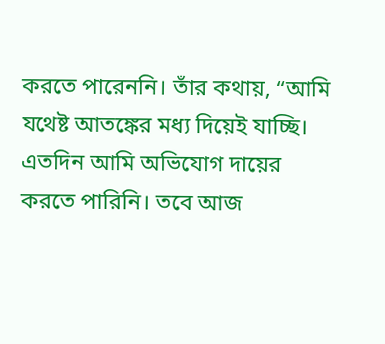করতে পারেননি। তাঁর কথায়, “আমি যথেষ্ট আতঙ্কের মধ্য দিয়েই যাচ্ছি। এতদিন আমি অভিযোগ দায়ের করতে পারিনি। তবে আজ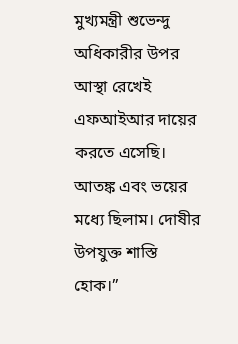মুখ্যমন্ত্রী শুভেন্দু অধিকারীর উপর আস্থা রেখেই এফআইআর দায়ের করতে এসেছি। আতঙ্ক এবং ভয়ের মধ্যে ছিলাম। দোষীর উপযুক্ত শাস্তি হোক।”